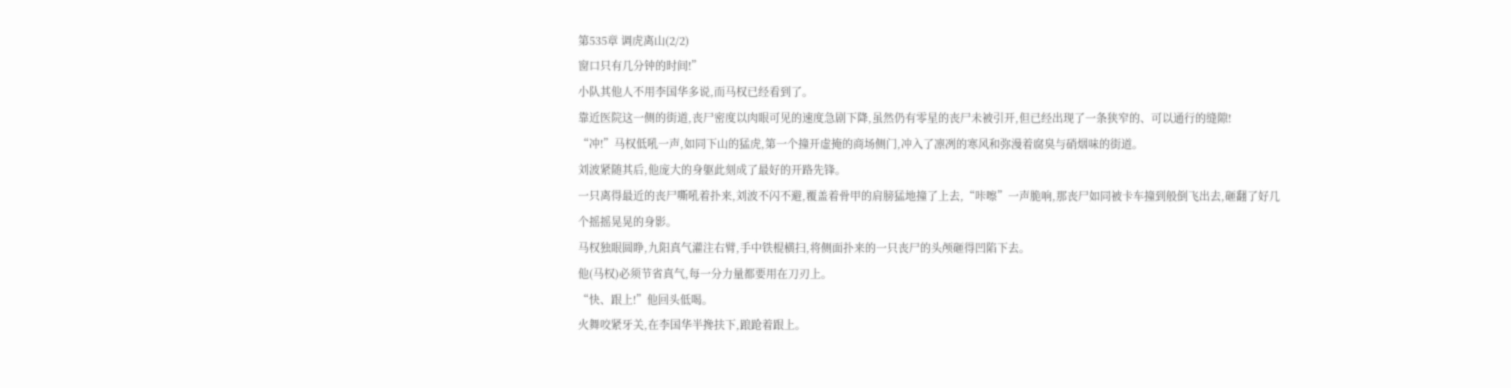第535章 调虎离山(2/2)
窗口只有几分钟的时间!”
小队其他人不用李国华多说,而马权已经看到了。
靠近医院这一侧的街道,丧尸密度以肉眼可见的速度急剧下降,虽然仍有零星的丧尸未被引开,但已经出现了一条狭窄的、可以通行的缝隙!
“冲!”马权低吼一声,如同下山的猛虎,第一个撞开虚掩的商场侧门,冲入了凛冽的寒风和弥漫着腐臭与硝烟味的街道。
刘波紧随其后,他庞大的身躯此刻成了最好的开路先锋。
一只离得最近的丧尸嘶吼着扑来,刘波不闪不避,覆盖着骨甲的肩膀猛地撞了上去,“咔嚓”一声脆响,那丧尸如同被卡车撞到般倒飞出去,砸翻了好几个摇摇晃晃的身影。
马权独眼圆睁,九阳真气灌注右臂,手中铁棍横扫,将侧面扑来的一只丧尸的头颅砸得凹陷下去。
他(马权)必须节省真气,每一分力量都要用在刀刃上。
“快、跟上!”他回头低喝。
火舞咬紧牙关,在李国华半搀扶下,踉跄着跟上。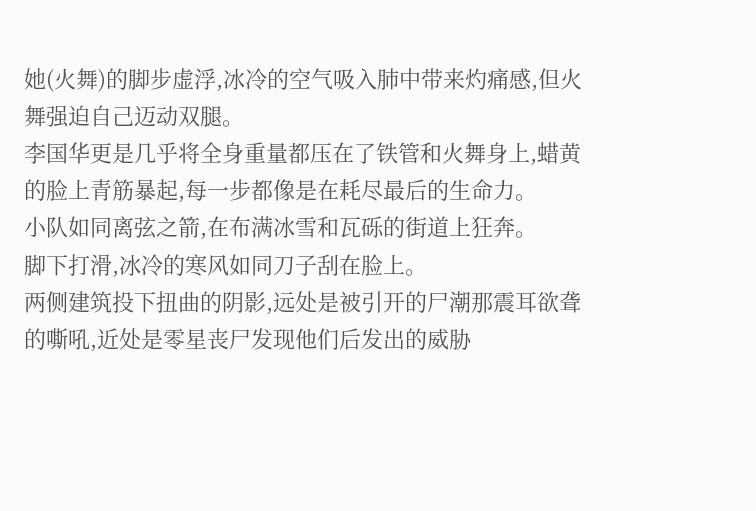她(火舞)的脚步虚浮,冰冷的空气吸入肺中带来灼痛感,但火舞强迫自己迈动双腿。
李国华更是几乎将全身重量都压在了铁管和火舞身上,蜡黄的脸上青筋暴起,每一步都像是在耗尽最后的生命力。
小队如同离弦之箭,在布满冰雪和瓦砾的街道上狂奔。
脚下打滑,冰冷的寒风如同刀子刮在脸上。
两侧建筑投下扭曲的阴影,远处是被引开的尸潮那震耳欲聋的嘶吼,近处是零星丧尸发现他们后发出的威胁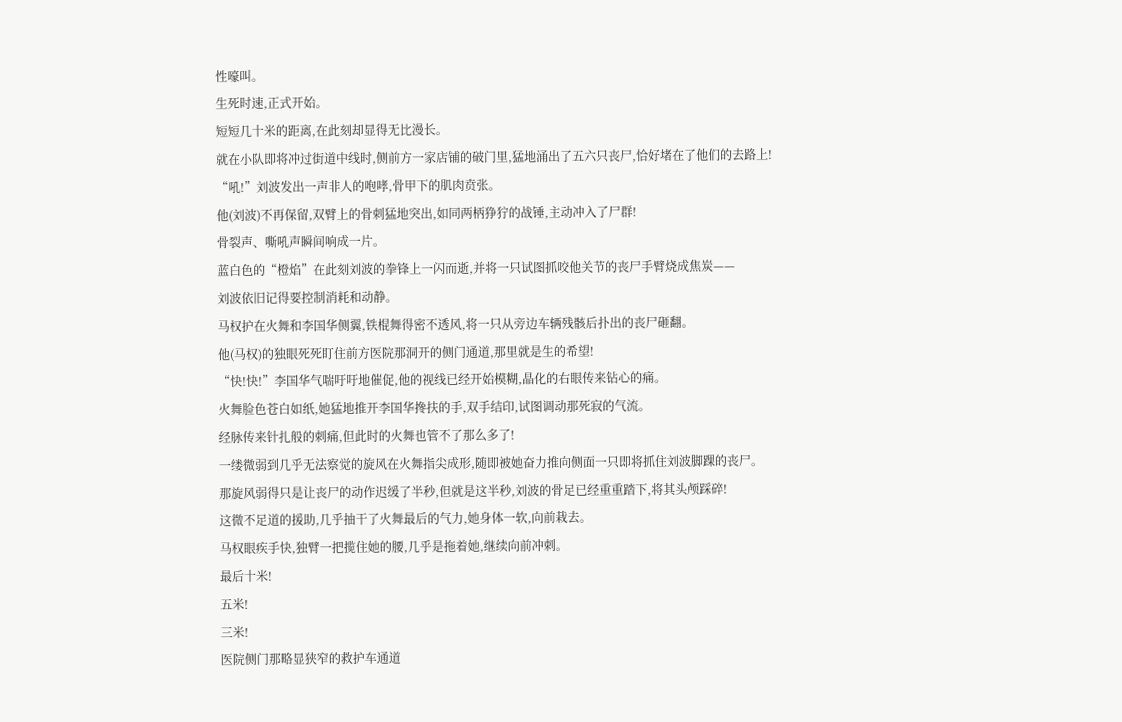性嚎叫。
生死时速,正式开始。
短短几十米的距离,在此刻却显得无比漫长。
就在小队即将冲过街道中线时,侧前方一家店铺的破门里,猛地涌出了五六只丧尸,恰好堵在了他们的去路上!
“吼!”刘波发出一声非人的咆哮,骨甲下的肌肉贲张。
他(刘波)不再保留,双臂上的骨刺猛地突出,如同两柄狰狞的战锤,主动冲入了尸群!
骨裂声、嘶吼声瞬间响成一片。
蓝白色的“橙焰”在此刻刘波的拳锋上一闪而逝,并将一只试图抓咬他关节的丧尸手臂烧成焦炭——
刘波依旧记得要控制消耗和动静。
马权护在火舞和李国华侧翼,铁棍舞得密不透风,将一只从旁边车辆残骸后扑出的丧尸砸翻。
他(马权)的独眼死死盯住前方医院那洞开的侧门通道,那里就是生的希望!
“快!快!”李国华气喘吁吁地催促,他的视线已经开始模糊,晶化的右眼传来钻心的痛。
火舞脸色苍白如纸,她猛地推开李国华搀扶的手,双手结印,试图调动那死寂的气流。
经脉传来针扎般的刺痛,但此时的火舞也管不了那么多了!
一缕微弱到几乎无法察觉的旋风在火舞指尖成形,随即被她奋力推向侧面一只即将抓住刘波脚踝的丧尸。
那旋风弱得只是让丧尸的动作迟缓了半秒,但就是这半秒,刘波的骨足已经重重踏下,将其头颅踩碎!
这微不足道的援助,几乎抽干了火舞最后的气力,她身体一软,向前栽去。
马权眼疾手快,独臂一把揽住她的腰,几乎是拖着她,继续向前冲刺。
最后十米!
五米!
三米!
医院侧门那略显狭窄的救护车通道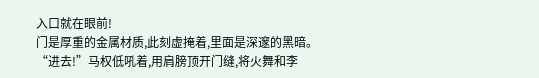入口就在眼前!
门是厚重的金属材质,此刻虚掩着,里面是深邃的黑暗。
“进去!”马权低吼着,用肩膀顶开门缝,将火舞和李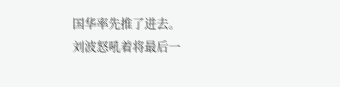国华率先推了进去。
刘波怒吼着将最后一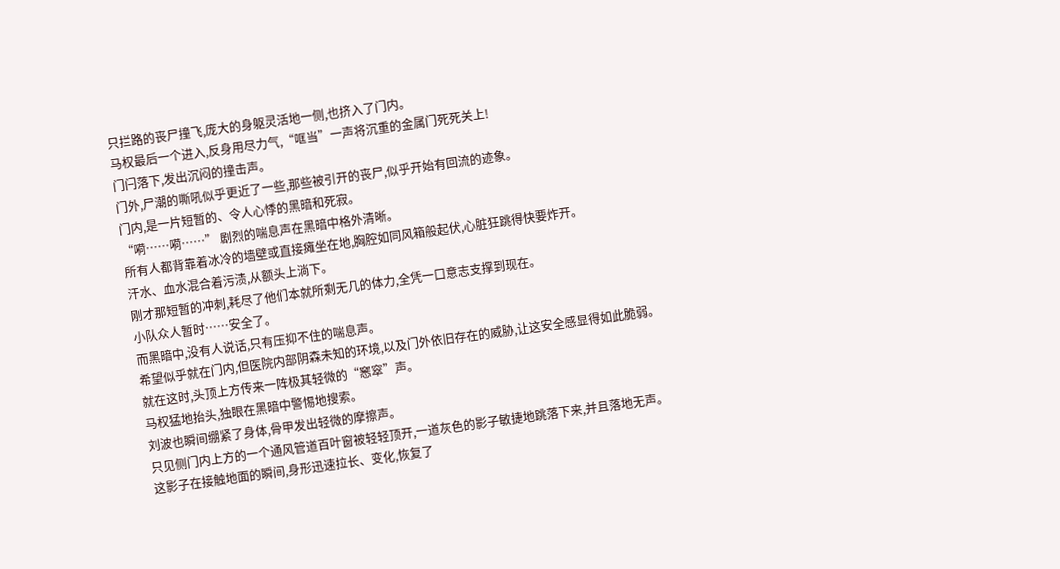只拦路的丧尸撞飞,庞大的身躯灵活地一侧,也挤入了门内。
马权最后一个进入,反身用尽力气,“哐当”一声将沉重的金属门死死关上!
门闩落下,发出沉闷的撞击声。
门外,尸潮的嘶吼似乎更近了一些,那些被引开的丧尸,似乎开始有回流的迹象。
门内,是一片短暂的、令人心悸的黑暗和死寂。
“嗬……嗬……” 剧烈的喘息声在黑暗中格外清晰。
所有人都背靠着冰冷的墙壁或直接瘫坐在地,胸腔如同风箱般起伏,心脏狂跳得快要炸开。
汗水、血水混合着污渍,从额头上淌下。
刚才那短暂的冲刺,耗尽了他们本就所剩无几的体力,全凭一口意志支撑到现在。
小队众人暂时……安全了。
而黑暗中,没有人说话,只有压抑不住的喘息声。
希望似乎就在门内,但医院内部阴森未知的环境,以及门外依旧存在的威胁,让这安全感显得如此脆弱。
就在这时,头顶上方传来一阵极其轻微的“窸窣”声。
马权猛地抬头,独眼在黑暗中警惕地搜索。
刘波也瞬间绷紧了身体,骨甲发出轻微的摩擦声。
只见侧门内上方的一个通风管道百叶窗被轻轻顶开,一道灰色的影子敏捷地跳落下来,并且落地无声。
这影子在接触地面的瞬间,身形迅速拉长、变化,恢复了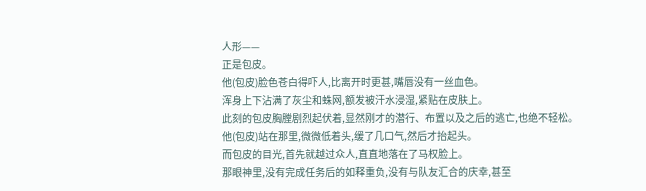人形——
正是包皮。
他(包皮)脸色苍白得吓人,比离开时更甚,嘴唇没有一丝血色。
浑身上下沾满了灰尘和蛛网,额发被汗水浸湿,紧贴在皮肤上。
此刻的包皮胸膛剧烈起伏着,显然刚才的潜行、布置以及之后的逃亡,也绝不轻松。
他(包皮)站在那里,微微低着头,缓了几口气,然后才抬起头。
而包皮的目光,首先就越过众人,直直地落在了马权脸上。
那眼神里,没有完成任务后的如释重负,没有与队友汇合的庆幸,甚至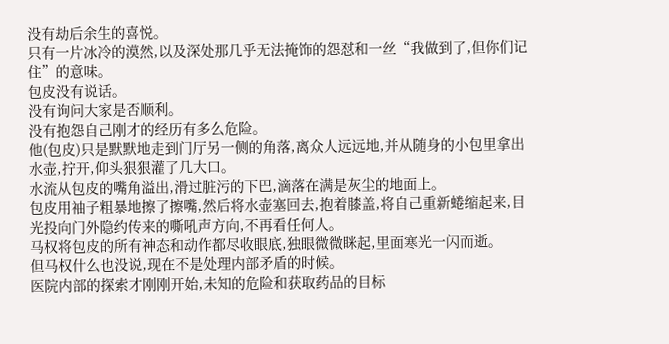没有劫后余生的喜悦。
只有一片冰冷的漠然,以及深处那几乎无法掩饰的怨怼和一丝“我做到了,但你们记住”的意味。
包皮没有说话。
没有询问大家是否顺利。
没有抱怨自己刚才的经历有多么危险。
他(包皮)只是默默地走到门厅另一侧的角落,离众人远远地,并从随身的小包里拿出水壶,拧开,仰头狠狠灌了几大口。
水流从包皮的嘴角溢出,滑过脏污的下巴,滴落在满是灰尘的地面上。
包皮用袖子粗暴地擦了擦嘴,然后将水壶塞回去,抱着膝盖,将自己重新蜷缩起来,目光投向门外隐约传来的嘶吼声方向,不再看任何人。
马权将包皮的所有神态和动作都尽收眼底,独眼微微眯起,里面寒光一闪而逝。
但马权什么也没说,现在不是处理内部矛盾的时候。
医院内部的探索才刚刚开始,未知的危险和获取药品的目标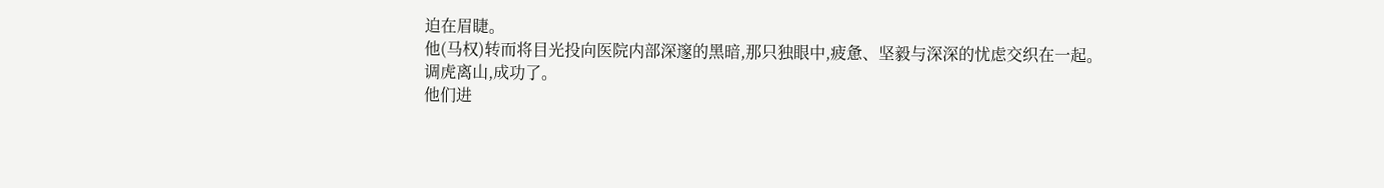迫在眉睫。
他(马权)转而将目光投向医院内部深邃的黑暗,那只独眼中,疲惫、坚毅与深深的忧虑交织在一起。
调虎离山,成功了。
他们进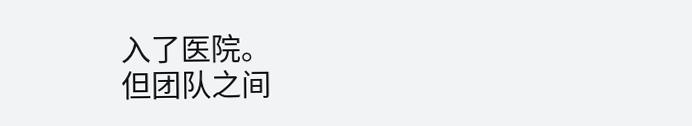入了医院。
但团队之间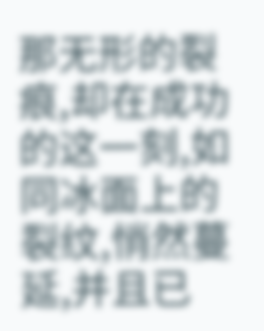那无形的裂痕,却在成功的这一刻,如同冰面上的裂纹,悄然蔓延,并且已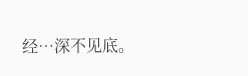经…深不见底。